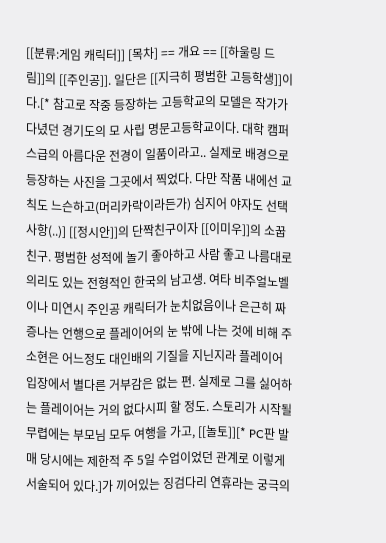[[분류:게임 캐릭터]] [목차] == 개요 == [[하울링 드림]]의 [[주인공]]. 일단은 [[지극히 평범한 고등학생]]이다.[* 참고로 작중 등장하는 고등학교의 모델은 작가가 다녔던 경기도의 모 사립 명문고등학교이다. 대학 캠퍼스급의 아름다운 전경이 일품이라고.. 실제로 배경으로 등장하는 사진을 그곳에서 찍었다. 다만 작품 내에선 교칙도 느슨하고(머리카락이라든가) 심지어 야자도 선택사항(..)] [[정시안]]의 단짝친구이자 [[이미우]]의 소꿉친구. 평범한 성적에 놀기 좋아하고 사람 좋고 나름대로 의리도 있는 전형적인 한국의 남고생. 여타 비주얼노벨이나 미연시 주인공 캐릭터가 눈치없음이나 은근히 짜증나는 언행으로 플레이어의 눈 밖에 나는 것에 비해 주소현은 어느정도 대인배의 기질을 지닌지라 플레이어 입장에서 별다른 거부감은 없는 편. 실제로 그를 싫어하는 플레이어는 거의 없다시피 할 정도. 스토리가 시작될 무렵에는 부모님 모두 여행을 가고, [[놀토]][* PC판 발매 당시에는 제한적 주 5일 수업이었던 관계로 이렇게 서술되어 있다.]가 끼어있는 징검다리 연휴라는 궁극의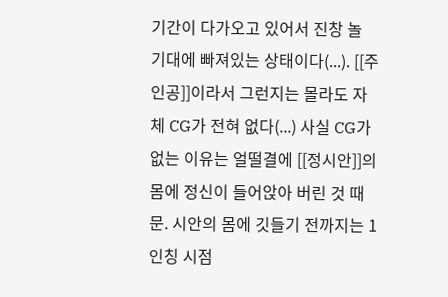기간이 다가오고 있어서 진창 놀 기대에 빠져있는 상태이다(...). [[주인공]]이라서 그런지는 몰라도 자체 CG가 전혀 없다(...) 사실 CG가 없는 이유는 얼떨결에 [[정시안]]의 몸에 정신이 들어앉아 버린 것 때문. 시안의 몸에 깃들기 전까지는 1인칭 시점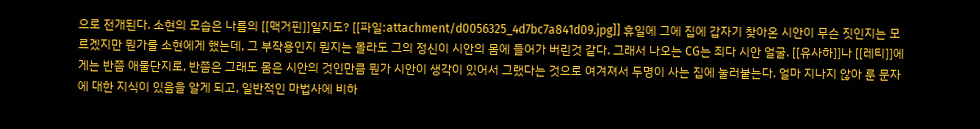으로 전개된다. 소현의 모습은 나름의 [[맥거핀]]일지도? [[파일:attachment/d0056325_4d7bc7a841d09.jpg]] 휴일에 그에 집에 갑자기 찾아온 시안이 무슨 짓인지는 모르겠지만 뭔가를 소현에게 했는데, 그 부작용인지 뭔지는 몰라도 그의 정신이 시안의 몸에 들어가 버린것 같다. 그래서 나오는 CG는 죄다 시안 얼굴. [[유사하]]나 [[레티]]에게는 반쯤 애물단지로, 반쯤은 그래도 몸은 시안의 것인만큼 뭔가 시안이 생각이 있어서 그랬다는 것으로 여겨져서 두명이 사는 집에 눌러붙는다. 얼마 지나지 않아 룬 문자에 대한 지식이 있음을 알게 되고, 일반적인 마법사에 비하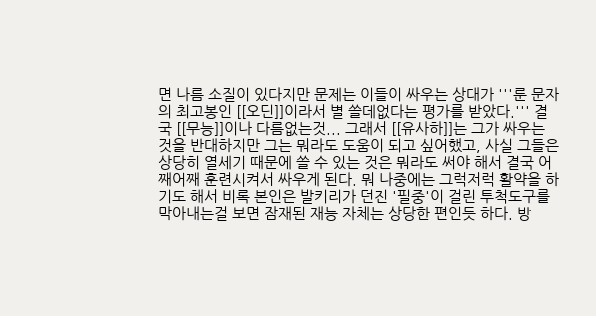면 나름 소질이 있다지만 문제는 이들이 싸우는 상대가 '''룬 문자의 최고봉인 [[오딘]]이라서 별 쓸데없다는 평가를 받았다.''' 결국 [[무능]]이나 다름없는것... 그래서 [[유사하]]는 그가 싸우는 것을 반대하지만 그는 뭐라도 도움이 되고 싶어했고, 사실 그들은 상당히 열세기 때문에 쓸 수 있는 것은 뭐라도 써야 해서 결국 어째어째 훈련시켜서 싸우게 된다. 뭐 나중에는 그럭저럭 활약을 하기도 해서 비록 본인은 발키리가 던진 '필중'이 걸린 투척도구를 막아내는걸 보면 잠재된 재능 자체는 상당한 편인듯 하다. 방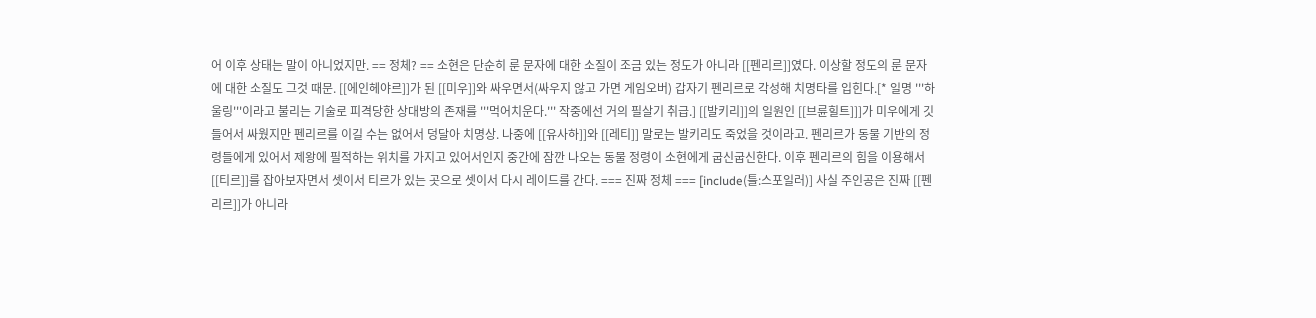어 이후 상태는 말이 아니었지만. == 정체? == 소현은 단순히 룬 문자에 대한 소질이 조금 있는 정도가 아니라 [[펜리르]]였다. 이상할 정도의 룬 문자에 대한 소질도 그것 때문. [[에인헤야르]]가 된 [[미우]]와 싸우면서(싸우지 않고 가면 게임오버) 갑자기 펜리르로 각성해 치명타를 입힌다.[* 일명 '''하울링'''이라고 불리는 기술로 피격당한 상대방의 존재를 '''먹어치운다.''' 작중에선 거의 필살기 취급.] [[발키리]]의 일원인 [[브륜힐트]]]가 미우에게 깃들어서 싸웠지만 펜리르를 이길 수는 없어서 덩달아 치명상. 나중에 [[유사하]]와 [[레티]] 말로는 발키리도 죽었을 것이라고. 펜리르가 동물 기반의 정령들에게 있어서 제왕에 필적하는 위치를 가지고 있어서인지 중간에 잠깐 나오는 동물 정령이 소현에게 굽신굽신한다. 이후 펜리르의 힘을 이용해서 [[티르]]를 잡아보자면서 셋이서 티르가 있는 곳으로 셋이서 다시 레이드를 간다. === 진짜 정체 === [include(틀:스포일러)] 사실 주인공은 진짜 [[펜리르]]가 아니라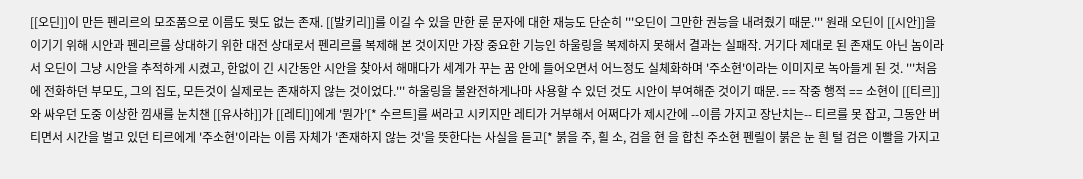[[오딘]]이 만든 펜리르의 모조품으로 이름도 뭣도 없는 존재. [[발키리]]를 이길 수 있을 만한 룬 문자에 대한 재능도 단순히 '''오딘이 그만한 권능을 내려줬기 때문.''' 원래 오딘이 [[시안]]을 이기기 위해 시안과 펜리르를 상대하기 위한 대전 상대로서 펜리르를 복제해 본 것이지만 가장 중요한 기능인 하울링을 복제하지 못해서 결과는 실패작. 거기다 제대로 된 존재도 아닌 놈이라서 오딘이 그냥 시안을 추적하게 시켰고, 한없이 긴 시간동안 시안을 찾아서 해매다가 세계가 꾸는 꿈 안에 들어오면서 어느정도 실체화하며 '주소현'이라는 이미지로 녹아들게 된 것. '''처음에 전화하던 부모도, 그의 집도, 모든것이 실제로는 존재하지 않는 것이었다.''' 하울링을 불완전하게나마 사용할 수 있던 것도 시안이 부여해준 것이기 때문. == 작중 행적 == 소현이 [[티르]]와 싸우던 도중 이상한 낌새를 눈치챈 [[유사하]]가 [[레티]]에게 '뭔가'[* 수르트]를 써라고 시키지만 레티가 거부해서 어쩌다가 제시간에 --이름 가지고 장난치는-- 티르를 못 잡고, 그동안 버티면서 시간을 벌고 있던 티르에게 '주소현'이라는 이름 자체가 '존재하지 않는 것'을 뜻한다는 사실을 듣고[* 붉을 주, 흴 소, 검을 현 을 합친 주소현 펜릴이 붉은 눈 흰 털 검은 이빨을 가지고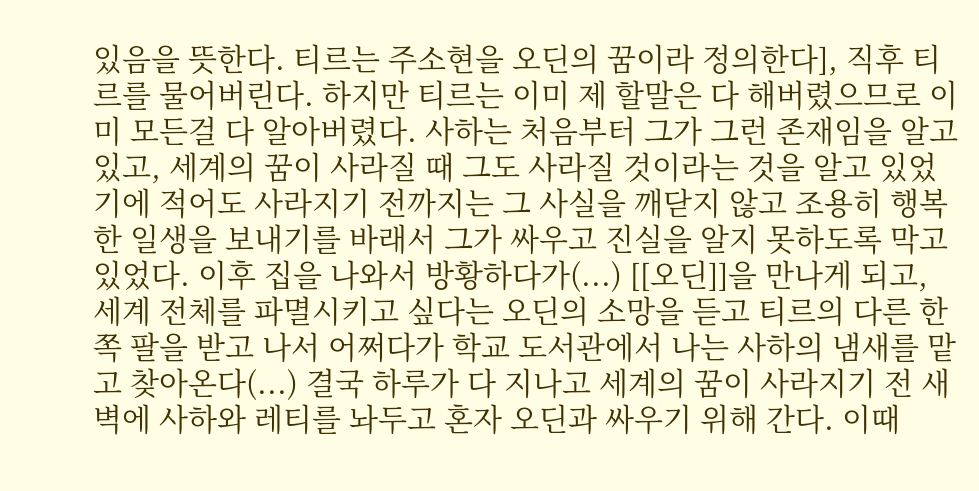있음을 뜻한다. 티르는 주소현을 오딘의 꿈이라 정의한다], 직후 티르를 물어버린다. 하지만 티르는 이미 제 할말은 다 해버렸으므로 이미 모든걸 다 알아버렸다. 사하는 처음부터 그가 그런 존재임을 알고 있고, 세계의 꿈이 사라질 때 그도 사라질 것이라는 것을 알고 있었기에 적어도 사라지기 전까지는 그 사실을 깨닫지 않고 조용히 행복한 일생을 보내기를 바래서 그가 싸우고 진실을 알지 못하도록 막고 있었다. 이후 집을 나와서 방황하다가(...) [[오딘]]을 만나게 되고, 세계 전체를 파멸시키고 싶다는 오딘의 소망을 듣고 티르의 다른 한쪽 팔을 받고 나서 어쩌다가 학교 도서관에서 나는 사하의 냄새를 맡고 찾아온다(...) 결국 하루가 다 지나고 세계의 꿈이 사라지기 전 새벽에 사하와 레티를 놔두고 혼자 오딘과 싸우기 위해 간다. 이때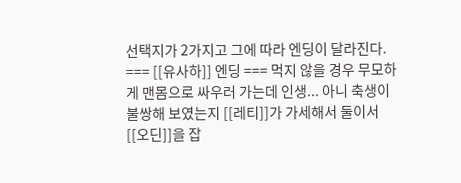선택지가 2가지고 그에 따라 엔딩이 달라진다. === [[유사하]] 엔딩 === 먹지 않을 경우 무모하게 맨몸으로 싸우러 가는데 인생... 아니 축생이 불쌍해 보였는지 [[레티]]가 가세해서 둘이서 [[오딘]]을 잡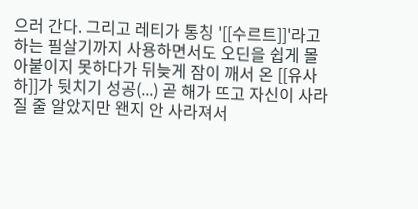으러 간다. 그리고 레티가 통칭 '[[수르트]]'라고 하는 필살기까지 사용하면서도 오딘을 쉽게 몰아붙이지 못하다가 뒤늦게 잠이 깨서 온 [[유사하]]가 뒷치기 성공(...) 곧 해가 뜨고 자신이 사라질 줄 알았지만 왠지 안 사라져서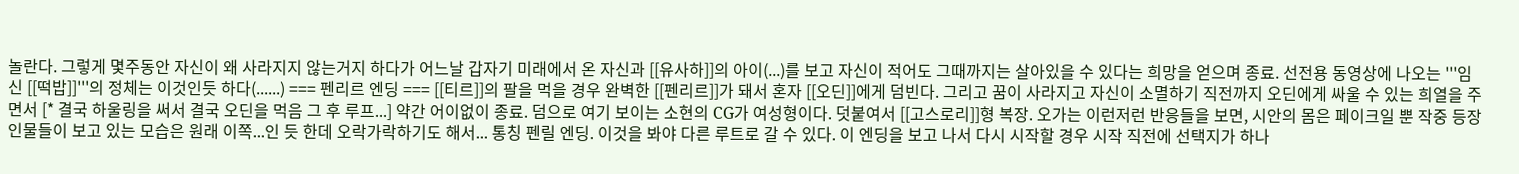놀란다. 그렇게 몇주동안 자신이 왜 사라지지 않는거지 하다가 어느날 갑자기 미래에서 온 자신과 [[유사하]]의 아이(...)를 보고 자신이 적어도 그때까지는 살아있을 수 있다는 희망을 얻으며 종료. 선전용 동영상에 나오는 '''임신 [[떡밥]]'''의 정체는 이것인듯 하다(......) === 펜리르 엔딩 === [[티르]]의 팔을 먹을 경우 완벽한 [[펜리르]]가 돼서 혼자 [[오딘]]에게 덤빈다. 그리고 꿈이 사라지고 자신이 소멸하기 직전까지 오딘에게 싸울 수 있는 희열을 주면서 [* 결국 하울링을 써서 결국 오딘을 먹음 그 후 루프...] 약간 어이없이 종료. 덤으로 여기 보이는 소현의 CG가 여성형이다. 덧붙여서 [[고스로리]]형 복장. 오가는 이런저런 반응들을 보면, 시안의 몸은 페이크일 뿐 작중 등장인물들이 보고 있는 모습은 원래 이쪽...인 듯 한데 오락가락하기도 해서... 통칭 펜릴 엔딩. 이것을 봐야 다른 루트로 갈 수 있다. 이 엔딩을 보고 나서 다시 시작할 경우 시작 직전에 선택지가 하나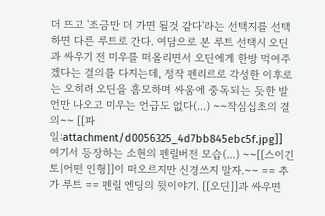더 뜨고 '조금만 더 가면 될것 같다'라는 선택지를 선택하면 다른 루트로 간다. 여담으로 본 루트 선택시 오딘과 싸우기 전 미우를 떠올리면서 오딘에게 한방 먹여주겠다는 결의를 다지는데, 정작 펜리르로 각성한 이후로는 오히려 오딘을 흠모하며 싸움에 중독되는 듯한 발언만 나오고 미우는 언급도 없다(...) ~~작심십초의 결의~~ [[파일:attachment/d0056325_4d7bb845ebc5f.jpg]] 여기서 등장하는 소현의 펜릴버전 모습(...) ~~[[스이긴토|어떤 인형]]이 떠오르지만 신경쓰지 말자.~~ == 추가 루트 == 펜릴 엔딩의 뒷이야기. [[오딘]]과 싸우면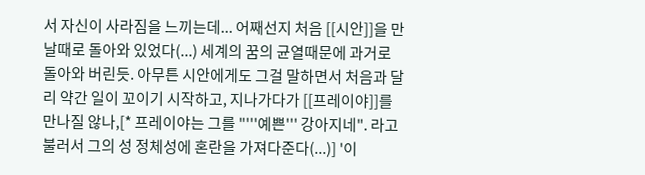서 자신이 사라짐을 느끼는데... 어째선지 처음 [[시안]]을 만날때로 돌아와 있었다(...) 세계의 꿈의 균열때문에 과거로 돌아와 버린듯. 아무튼 시안에게도 그걸 말하면서 처음과 달리 약간 일이 꼬이기 시작하고, 지나가다가 [[프레이야]]를 만나질 않나,[* 프레이야는 그를 "'''예쁜''' 강아지네". 라고 불러서 그의 성 정체성에 혼란을 가져다준다(...)] '이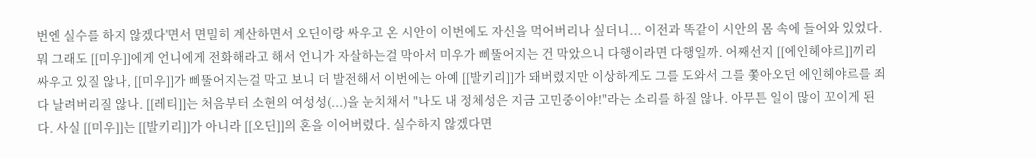번엔 실수를 하지 않겠다'면서 면밀히 계산하면서 오딘이랑 싸우고 온 시안이 이번에도 자신을 먹어버리나 싶더니... 이전과 똑같이 시안의 몸 속에 들어와 있었다. 뭐 그래도 [[미우]]에게 언니에게 전화해라고 해서 언니가 자살하는걸 막아서 미우가 삐뚤어지는 건 막았으니 다행이라면 다행일까. 어째선지 [[에인헤야르]]끼리 싸우고 있질 않나, [[미우]]가 삐뚤어지는걸 막고 보니 더 발전해서 이번에는 아예 [[발키리]]가 돼버렸지만 이상하게도 그를 도와서 그를 쫓아오던 에인헤야르를 죄다 날려버리질 않나. [[레티]]는 처음부터 소현의 여성성(...)을 눈치채서 "나도 내 정체성은 지금 고민중이야!"라는 소리를 하질 않나. 아무튼 일이 많이 꼬이게 된다. 사실 [[미우]]는 [[발키리]]가 아니라 [[오딘]]의 혼을 이어버렸다. 실수하지 않겠다면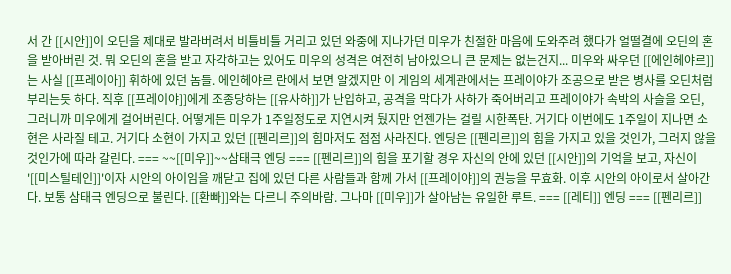서 간 [[시안]]이 오딘을 제대로 발라버려서 비틀비틀 거리고 있던 와중에 지나가던 미우가 친절한 마음에 도와주려 했다가 얼떨결에 오딘의 혼을 받아버린 것. 뭐 오딘의 혼을 받고 자각하고는 있어도 미우의 성격은 여전히 남아있으니 큰 문제는 없는건지... 미우와 싸우던 [[에인헤야르]]는 사실 [[프레이아]] 휘하에 있던 놈들. 에인헤야르 란에서 보면 알겠지만 이 게임의 세계관에서는 프레이야가 조공으로 받은 병사를 오딘처럼 부리는듯 하다. 직후 [[프레이야]]에게 조종당하는 [[유사하]]가 난입하고, 공격을 막다가 사하가 죽어버리고 프레이야가 속박의 사슬을 오딘, 그러니까 미우에게 걸어버린다. 어떻게든 미우가 1주일정도로 지연시켜 뒀지만 언젠가는 걸릴 시한폭탄. 거기다 이번에도 1주일이 지나면 소현은 사라질 테고. 거기다 소현이 가지고 있던 [[펜리르]]의 힘마저도 점점 사라진다. 엔딩은 [[펜리르]]의 힘을 가지고 있을 것인가, 그러지 않을 것인가에 따라 갈린다. === ~~[[미우]]~~삼태극 엔딩 === [[펜리르]]의 힘을 포기할 경우 자신의 안에 있던 [[시안]]의 기억을 보고, 자신이 '[[미스틸테인]]'이자 시안의 아이임을 깨닫고 집에 있던 다른 사람들과 함께 가서 [[프레이야]]의 권능을 무효화. 이후 시안의 아이로서 살아간다. 보통 삼태극 엔딩으로 불린다. [[환빠]]와는 다르니 주의바람. 그나마 [[미우]]가 살아남는 유일한 루트. === [[레티]] 엔딩 === [[펜리르]]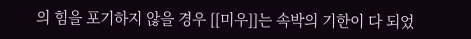의 힘을 포기하지 않을 경우 [[미우]]는 속박의 기한이 다 되었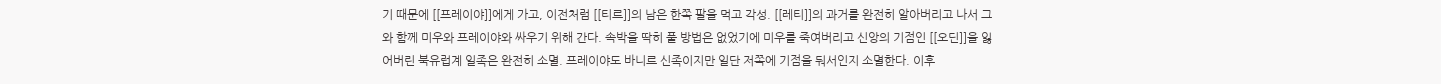기 때문에 [[프레이야]]에게 가고, 이전처럼 [[티르]]의 남은 한쪽 팔을 먹고 각성. [[레티]]의 과거를 완전히 알아버리고 나서 그와 함께 미우와 프레이야와 싸우기 위해 간다. 속박을 딱히 풀 방법은 없었기에 미우를 죽여버리고 신앙의 기점인 [[오딘]]을 잃어버린 북유럽계 일족은 완전히 소멸. 프레이야도 바니르 신족이지만 일단 저쪽에 기점을 둬서인지 소멸한다. 이후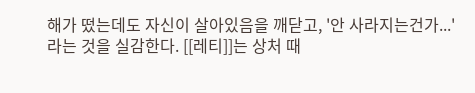해가 떴는데도 자신이 살아있음을 깨닫고, '안 사라지는건가...'라는 것을 실감한다. [[레티]]는 상처 때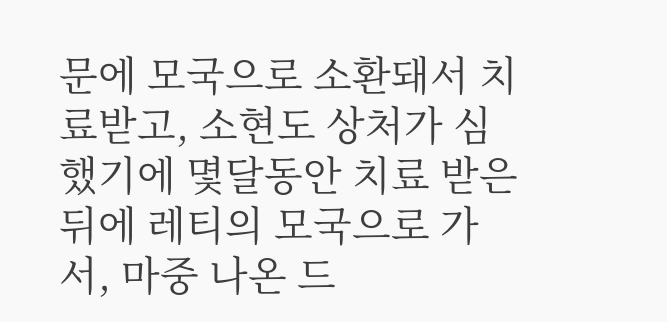문에 모국으로 소환돼서 치료받고, 소현도 상처가 심했기에 몇달동안 치료 받은 뒤에 레티의 모국으로 가서, 마중 나온 드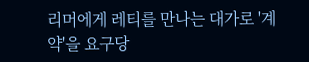리머에게 레티를 만나는 대가로 '계약'을 요구당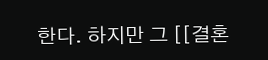한다. 하지만 그 [[결혼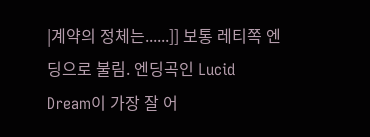|계약의 정체는......]] 보통 레티쪽 엔딩으로 불림. 엔딩곡인 Lucid Dream이 가장 잘 어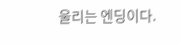울리는 엔딩이다.